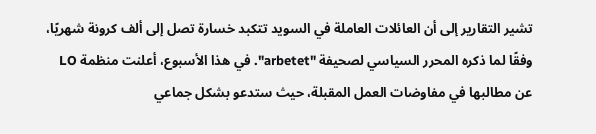تشير التقارير إلى أن العائلات العاملة في السويد تتكبد خسارة تصل إلى ألف كرونة شهريًا، وفقًا لما ذكره المحرر السياسي لصحيفة "arbetet". في هذا الأسبوع، أعلنت منظمة LO عن مطالبها في مفاوضات العمل المقبلة، حيث ستدعو بشكل جماعي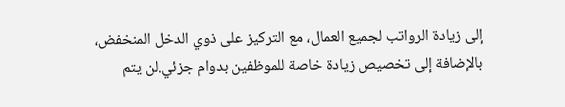إلى زيادة الرواتب لجميع العمال، مع التركيز على ذوي الدخل المنخفض، بالإضافة إلى تخصيص زيادة خاصة للموظفين بدوام جزئي.لن يتم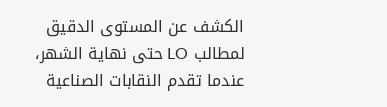الكشف عن المستوى الدقيق لمطالب LO حتى نهاية الشهر، عندما تقدم النقابات الصناعية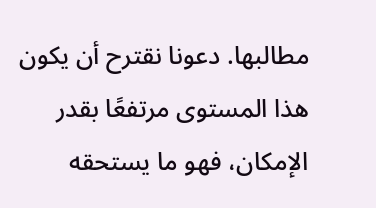مطالبها. دعونا نقترح أن يكون هذا المستوى مرتفعًا بقدر الإمكان، فهو ما يستحقه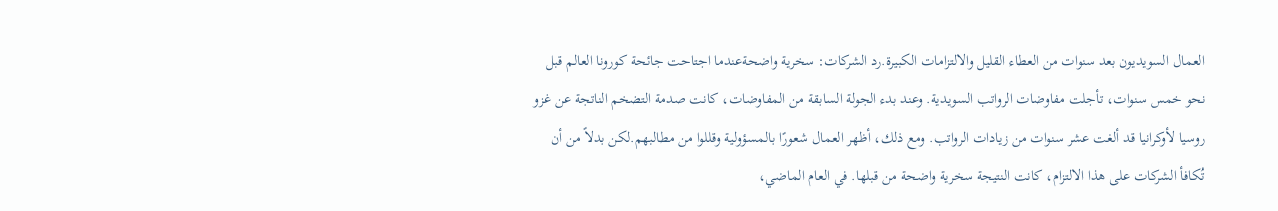العمال السويديون بعد سنوات من العطاء القليل والالتزامات الكبيرة.رد الشركات: سخرية واضحةعندما اجتاحت جائحة كورونا العالم قبل نحو خمس سنوات، تأجلت مفاوضات الرواتب السويدية. وعند بدء الجولة السابقة من المفاوضات، كانت صدمة التضخم الناتجة عن غزو روسيا لأوكرانيا قد ألغت عشر سنوات من زيادات الرواتب. ومع ذلك، أظهر العمال شعورًا بالمسؤولية وقللوا من مطالبهم.لكن بدلاً من أن تُكافأ الشركات على هذا الالتزام، كانت النتيجة سخرية واضحة من قبلها. في العام الماضي،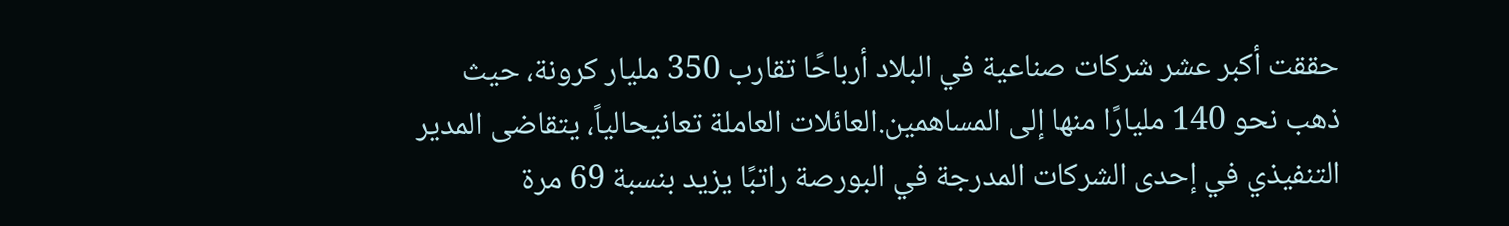حققت أكبر عشر شركات صناعية في البلاد أرباحًا تقارب 350 مليار كرونة، حيث ذهب نحو 140 مليارًا منها إلى المساهمين.العائلات العاملة تعانيحالياً، يتقاضى المدير التنفيذي في إحدى الشركات المدرجة في البورصة راتبًا يزيد بنسبة 69 مرة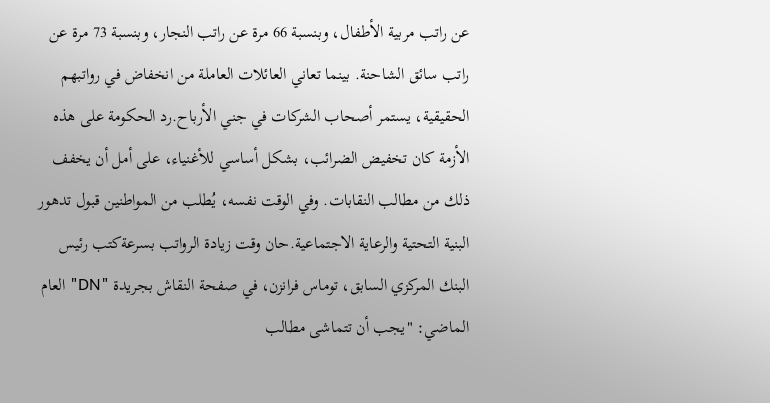عن راتب مربية الأطفال، وبنسبة 66 مرة عن راتب النجار، وبنسبة 73 مرة عن راتب سائق الشاحنة. بينما تعاني العائلات العاملة من انخفاض في رواتبهم الحقيقية، يستمر أصحاب الشركات في جني الأرباح.رد الحكومة على هذه الأزمة كان تخفيض الضرائب، بشكل أساسي للأغنياء، على أمل أن يخفف ذلك من مطالب النقابات. وفي الوقت نفسه، يُطلب من المواطنين قبول تدهور البنية التحتية والرعاية الاجتماعية.حان وقت زيادة الرواتب بسرعةكتب رئيس البنك المركزي السابق، توماس فرانزن، في صفحة النقاش بجريدة "DN" العام الماضي: "يجب أن تتماشى مطالب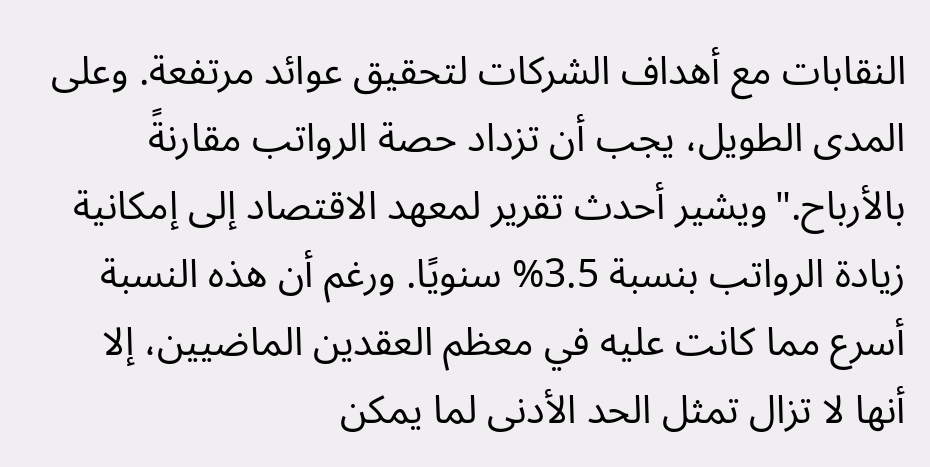النقابات مع أهداف الشركات لتحقيق عوائد مرتفعة. وعلى المدى الطويل، يجب أن تزداد حصة الرواتب مقارنةً بالأرباح."ويشير أحدث تقرير لمعهد الاقتصاد إلى إمكانية زيادة الرواتب بنسبة 3.5% سنويًا. ورغم أن هذه النسبة أسرع مما كانت عليه في معظم العقدين الماضيين، إلا أنها لا تزال تمثل الحد الأدنى لما يمكن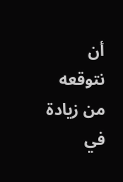أن نتوقعه من زيادة في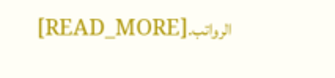الرواتب.[READ_MORE]